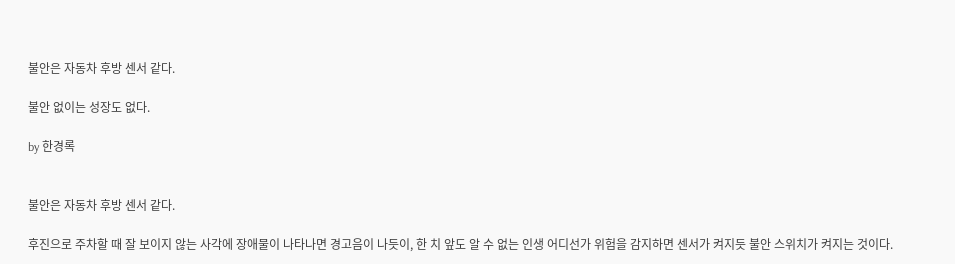불안은 자동차 후방 센서 같다.

불안 없이는 성장도 없다.

by 한경록


불안은 자동차 후방 센서 같다.

후진으로 주차할 때 잘 보이지 않는 사각에 장애물이 나타나면 경고음이 나듯이, 한 치 앞도 알 수 없는 인생 어디선가 위험을 감지하면 센서가 켜지듯 불안 스위치가 켜지는 것이다.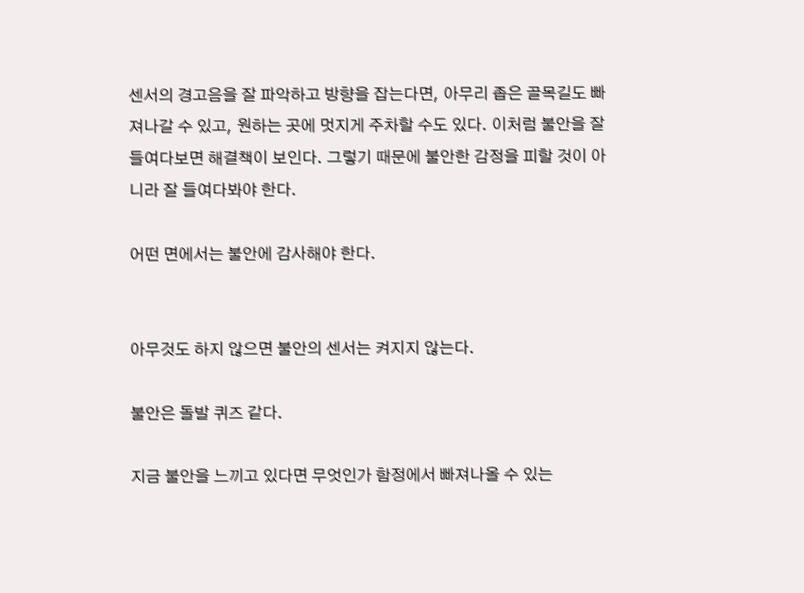센서의 경고음을 잘 파악하고 방향을 잡는다면, 아무리 좁은 골목길도 빠져나갈 수 있고, 원하는 곳에 멋지게 주차할 수도 있다. 이처럼 불안을 잘 들여다보면 해결책이 보인다. 그렇기 때문에 불안한 감정을 피할 것이 아니라 잘 들여다봐야 한다.

어떤 면에서는 불안에 감사해야 한다.


아무것도 하지 않으면 불안의 센서는 켜지지 않는다.

불안은 돌발 퀴즈 같다.

지금 불안을 느끼고 있다면 무엇인가 함정에서 빠져나올 수 있는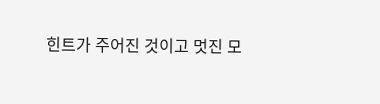힌트가 주어진 것이고 멋진 모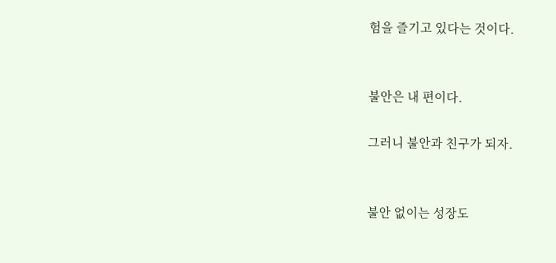험을 즐기고 있다는 것이다.


불안은 내 편이다.

그러니 불안과 친구가 되자.


불안 없이는 성장도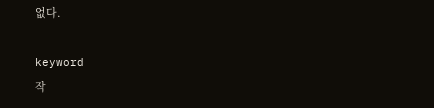없다.

keyword
작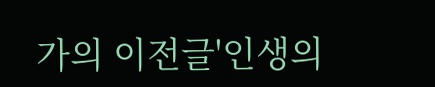가의 이전글'인생의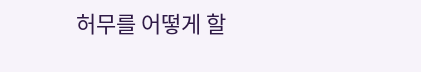허무를 어떻게 할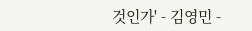것인가' - 김영민 -